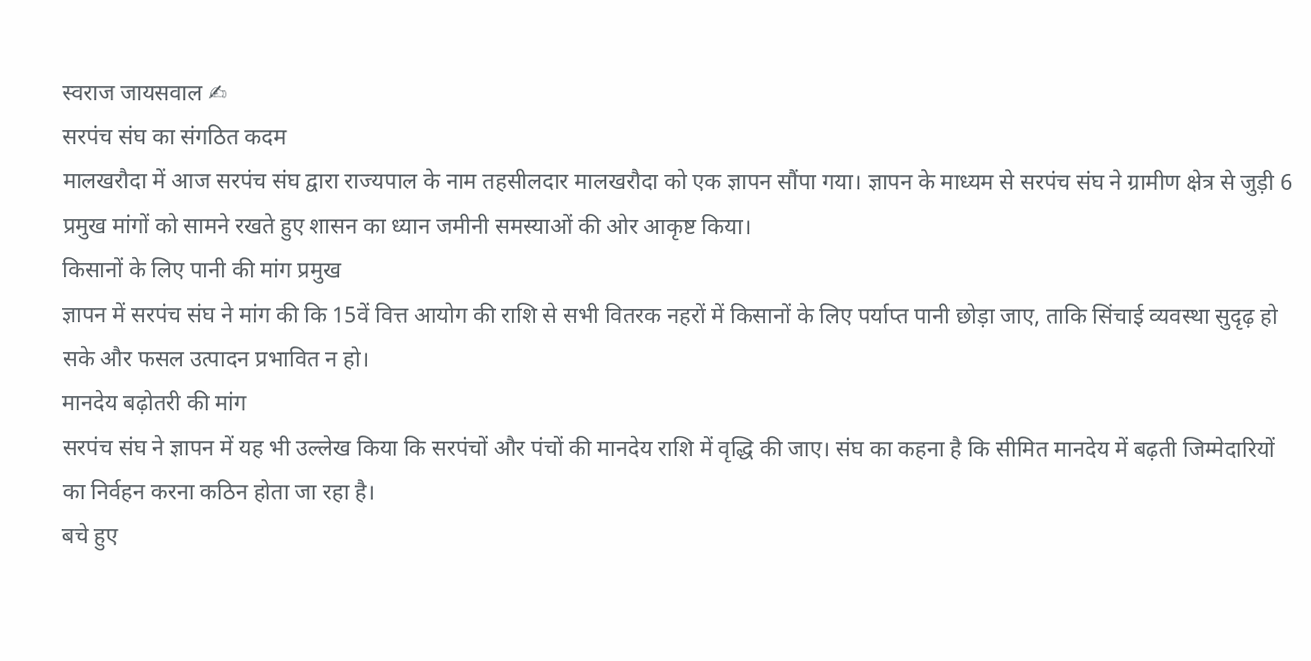स्वराज जायसवाल ✍
सरपंच संघ का संगठित कदम
मालखरौदा में आज सरपंच संघ द्वारा राज्यपाल के नाम तहसीलदार मालखरौदा को एक ज्ञापन सौंपा गया। ज्ञापन के माध्यम से सरपंच संघ ने ग्रामीण क्षेत्र से जुड़ी 6 प्रमुख मांगों को सामने रखते हुए शासन का ध्यान जमीनी समस्याओं की ओर आकृष्ट किया।
किसानों के लिए पानी की मांग प्रमुख
ज्ञापन में सरपंच संघ ने मांग की कि 15वें वित्त आयोग की राशि से सभी वितरक नहरों में किसानों के लिए पर्याप्त पानी छोड़ा जाए, ताकि सिंचाई व्यवस्था सुदृढ़ हो सके और फसल उत्पादन प्रभावित न हो।
मानदेय बढ़ोतरी की मांग
सरपंच संघ ने ज्ञापन में यह भी उल्लेख किया कि सरपंचों और पंचों की मानदेय राशि में वृद्धि की जाए। संघ का कहना है कि सीमित मानदेय में बढ़ती जिम्मेदारियों का निर्वहन करना कठिन होता जा रहा है।
बचे हुए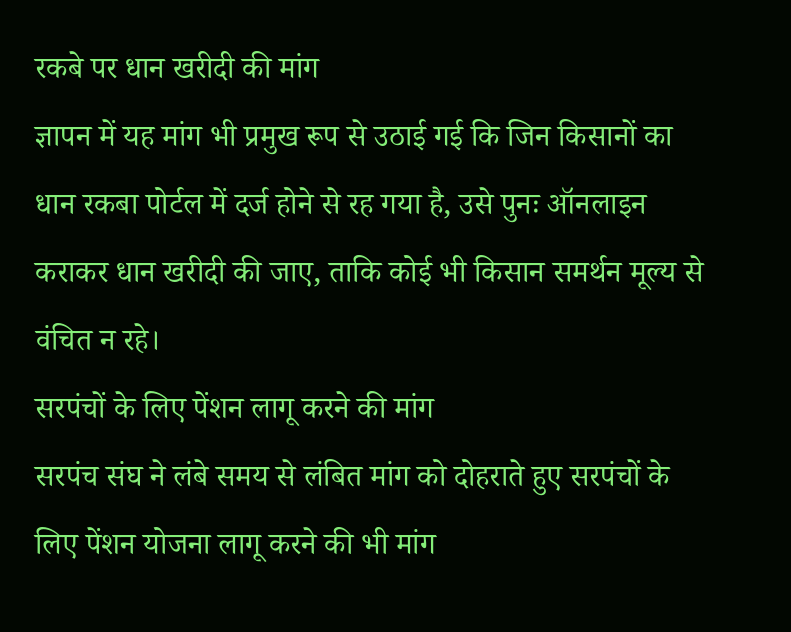रकबे पर धान खरीदी की मांग
ज्ञापन में यह मांग भी प्रमुख रूप से उठाई गई कि जिन किसानों का धान रकबा पोर्टल में दर्ज होने से रह गया है, उसे पुनः ऑनलाइन कराकर धान खरीदी की जाए, ताकि कोई भी किसान समर्थन मूल्य से वंचित न रहे।
सरपंचों के लिए पेंशन लागू करने की मांग
सरपंच संघ ने लंबे समय से लंबित मांग को दोहराते हुए सरपंचों के लिए पेंशन योजना लागू करने की भी मांग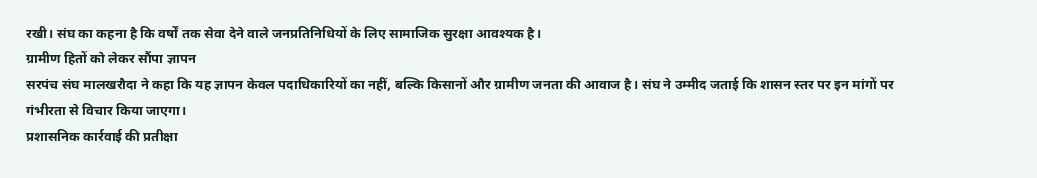रखी। संघ का कहना है कि वर्षों तक सेवा देने वाले जनप्रतिनिधियों के लिए सामाजिक सुरक्षा आवश्यक है।
ग्रामीण हितों को लेकर सौंपा ज्ञापन
सरपंच संघ मालखरौदा ने कहा कि यह ज्ञापन केवल पदाधिकारियों का नहीं, बल्कि किसानों और ग्रामीण जनता की आवाज है। संघ ने उम्मीद जताई कि शासन स्तर पर इन मांगों पर गंभीरता से विचार किया जाएगा।
प्रशासनिक कार्रवाई की प्रतीक्षा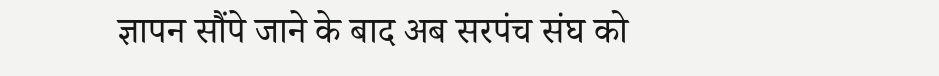ज्ञापन सौंपे जाने के बाद अब सरपंच संघ को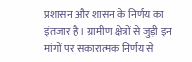प्रशासन और शासन के निर्णय का इंतजार है। ग्रामीण क्षेत्रों से जुड़ी इन मांगों पर सकारात्मक निर्णय से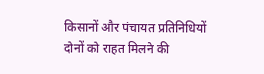किसानों और पंचायत प्रतिनिधियों दोनों को राहत मिलने की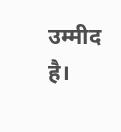उम्मीद है।